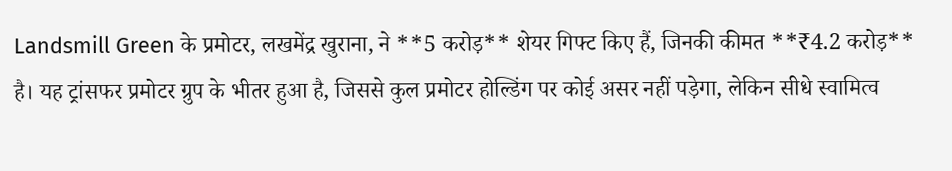Landsmill Green के प्रमोटर, लखमेंद्र खुराना, ने **5 करोड़** शेयर गिफ्ट किए हैं, जिनकी कीमत **₹4.2 करोड़** है। यह ट्रांसफर प्रमोटर ग्रुप के भीतर हुआ है, जिससे कुल प्रमोटर होल्डिंग पर कोई असर नहीं पड़ेगा, लेकिन सीधे स्वामित्व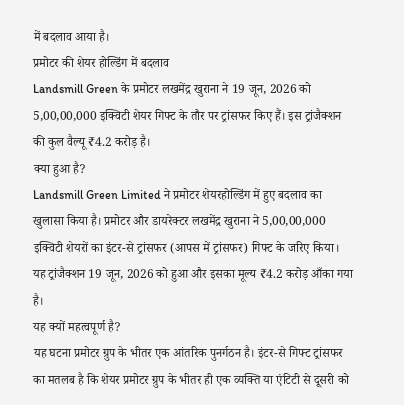में बदलाव आया है।
प्रमोटर की शेयर होल्डिंग में बदलाव
Landsmill Green के प्रमोटर लखमेंद्र खुराना ने 19 जून, 2026 को 5,00,00,000 इक्विटी शेयर गिफ्ट के तौर पर ट्रांसफर किए हैं। इस ट्रांजैक्शन की कुल वैल्यू ₹4.2 करोड़ है।
क्या हुआ है?
Landsmill Green Limited ने प्रमोटर शेयरहोल्डिंग में हुए बदलाव का खुलासा किया है। प्रमोटर और डायरेक्टर लखमेंद्र खुराना ने 5,00,00,000 इक्विटी शेयरों का इंटर-से ट्रांसफर (आपस में ट्रांसफर) गिफ्ट के जरिए किया। यह ट्रांजैक्शन 19 जून, 2026 को हुआ और इसका मूल्य ₹4.2 करोड़ आँका गया है।
यह क्यों महत्वपूर्ण है?
यह घटना प्रमोटर ग्रुप के भीतर एक आंतरिक पुनर्गठन है। इंटर-से गिफ्ट ट्रांसफर का मतलब है कि शेयर प्रमोटर ग्रुप के भीतर ही एक व्यक्ति या एंटिटी से दूसरी को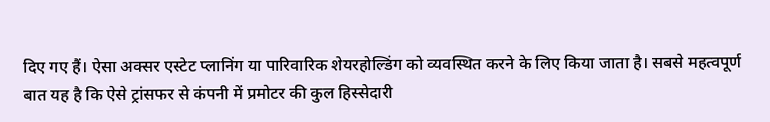दिए गए हैं। ऐसा अक्सर एस्टेट प्लानिंग या पारिवारिक शेयरहोल्डिंग को व्यवस्थित करने के लिए किया जाता है। सबसे महत्वपूर्ण बात यह है कि ऐसे ट्रांसफर से कंपनी में प्रमोटर की कुल हिस्सेदारी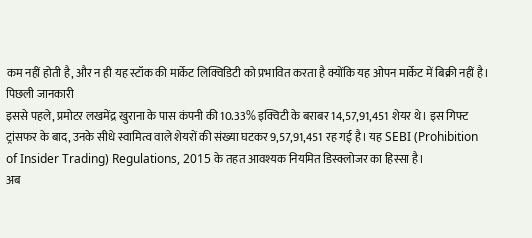कम नहीं होती है, और न ही यह स्टॉक की मार्केट लिक्विडिटी को प्रभावित करता है क्योंकि यह ओपन मार्केट में बिक्री नहीं है।
पिछली जानकारी
इससे पहले, प्रमोटर लखमेंद्र खुराना के पास कंपनी की 10.33% इक्विटी के बराबर 14,57,91,451 शेयर थे। इस गिफ्ट ट्रांसफर के बाद, उनके सीधे स्वामित्व वाले शेयरों की संख्या घटकर 9,57,91,451 रह गई है। यह SEBI (Prohibition of Insider Trading) Regulations, 2015 के तहत आवश्यक नियमित डिस्क्लोजर का हिस्सा है।
अब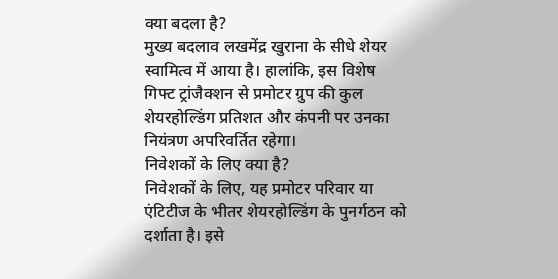क्या बदला है?
मुख्य बदलाव लखमेंद्र खुराना के सीधे शेयर स्वामित्व में आया है। हालांकि, इस विशेष गिफ्ट ट्रांजैक्शन से प्रमोटर ग्रुप की कुल शेयरहोल्डिंग प्रतिशत और कंपनी पर उनका नियंत्रण अपरिवर्तित रहेगा।
निवेशकों के लिए क्या है?
निवेशकों के लिए, यह प्रमोटर परिवार या एंटिटीज के भीतर शेयरहोल्डिंग के पुनर्गठन को दर्शाता है। इसे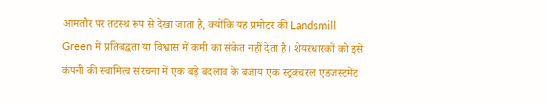आमतौर पर तटस्थ रूप से देखा जाता है, क्योंकि यह प्रमोटर की Landsmill Green में प्रतिबद्धता या विश्वास में कमी का संकेत नहीं देता है। शेयरधारकों को इसे कंपनी की स्वामित्व संरचना में एक बड़े बदलाव के बजाय एक स्ट्रक्चरल एडजस्टमेंट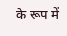के रूप में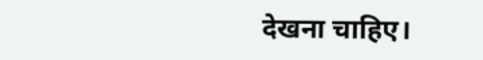देखना चाहिए।